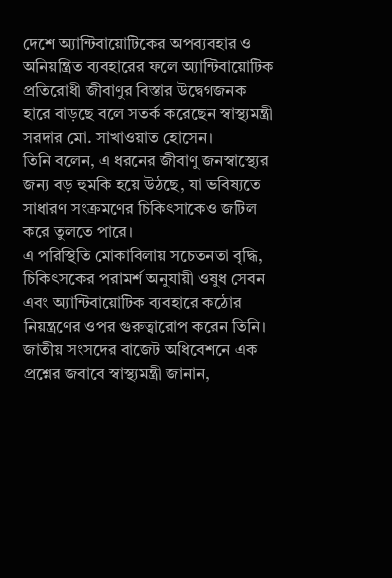দেশে অ্যান্টিবায়োটিকের অপব্যবহার ও অনিয়ন্ত্রিত ব্যবহারের ফলে অ্যান্টিবায়োটিক প্রতিরোধী জীবাণুর বিস্তার উদ্বেগজনক হারে বাড়ছে বলে সতর্ক করেছেন স্বাস্থ্যমন্ত্রী সরদার মো. সাখাওয়াত হোসেন।
তিনি বলেন, এ ধরনের জীবাণু জনস্বাস্থ্যের জন্য বড় হুমকি হয়ে উঠছে, যা ভবিষ্যতে সাধারণ সংক্রমণের চিকিৎসাকেও জটিল করে তুলতে পারে।
এ পরিস্থিতি মোকাবিলায় সচেতনতা বৃদ্ধি, চিকিৎসকের পরামর্শ অনুযায়ী ওষুধ সেবন এবং অ্যান্টিবায়োটিক ব্যবহারে কঠোর নিয়ন্ত্রণের ওপর গুরুত্বারোপ করেন তিনি।
জাতীয় সংসদের বাজেট অধিবেশনে এক প্রশ্নের জবাবে স্বাস্থ্যমন্ত্রী জানান,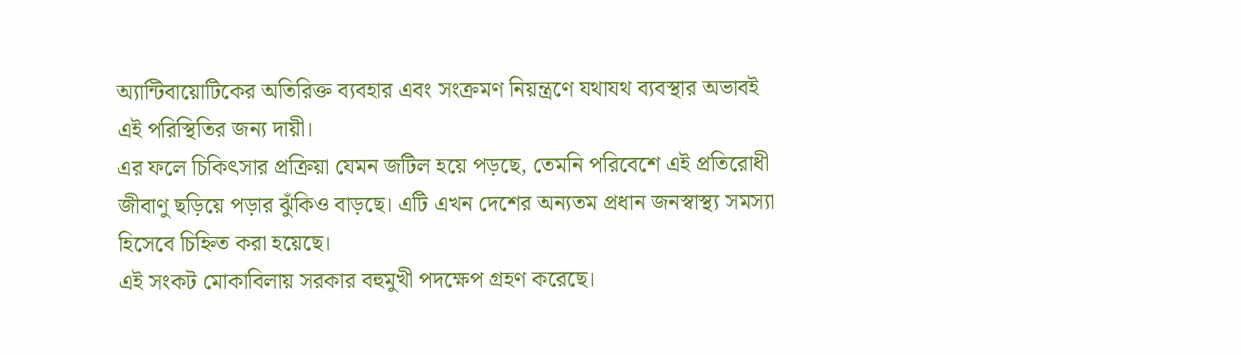অ্যান্টিবায়োটিকের অতিরিক্ত ব্যবহার এবং সংক্রমণ নিয়ন্ত্রণে যথাযথ ব্যবস্থার অভাবই এই পরিস্থিতির জন্য দায়ী।
এর ফলে চিকিৎসার প্রক্রিয়া যেমন জটিল হয়ে পড়ছে, তেমনি পরিবেশে এই প্রতিরোধী জীবাণু ছড়িয়ে পড়ার ঝুঁকিও বাড়ছে। এটি এখন দেশের অন্যতম প্রধান জনস্বাস্থ্য সমস্যা হিসেবে চিহ্নিত করা হয়েছে।
এই সংকট মোকাবিলায় সরকার বহুমুখী পদক্ষেপ গ্রহণ করেছে।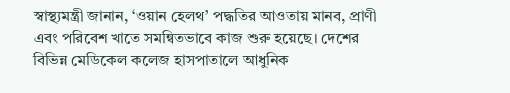স্বাস্থ্যমন্ত্রী জানান, ‘ওয়ান হেলথ’ পদ্ধতির আওতায় মানব, প্রাণী এবং পরিবেশ খাতে সমন্বিতভাবে কাজ শুরু হয়েছে। দেশের বিভিন্ন মেডিকেল কলেজ হাসপাতালে আধুনিক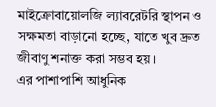মাইক্রোবায়োলজি ল্যাবরেটরি স্থাপন ও সক্ষমতা বাড়ানো হচ্ছে, যাতে খুব দ্রুত জীবাণু শনাক্ত করা সম্ভব হয়।
এর পাশাপাশি আধুনিক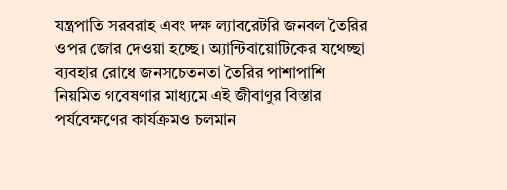যন্ত্রপাতি সরবরাহ এবং দক্ষ ল্যাবরেটরি জনবল তৈরির ওপর জোর দেওয়া হচ্ছে। অ্যান্টিবায়োটিকের যথেচ্ছা ব্যবহার রোধে জনসচেতনতা তৈরির পাশাপাশি নিয়মিত গবেষণার মাধ্যমে এই জীবাণুর বিস্তার পর্যবেক্ষণের কার্যক্রমও চলমান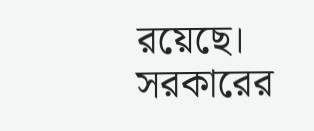রয়েছে। সরকারের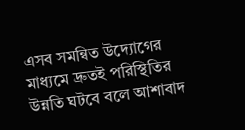এসব সমন্বিত উদ্যোগের মাধ্যমে দ্রুতই পরিস্থিতির উন্নতি ঘটবে বলে আশাবাদ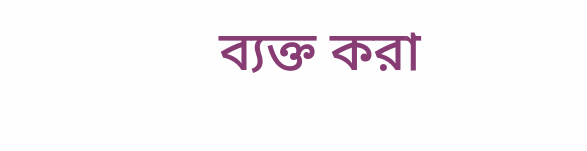ব্যক্ত করা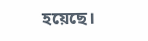হয়েছে।